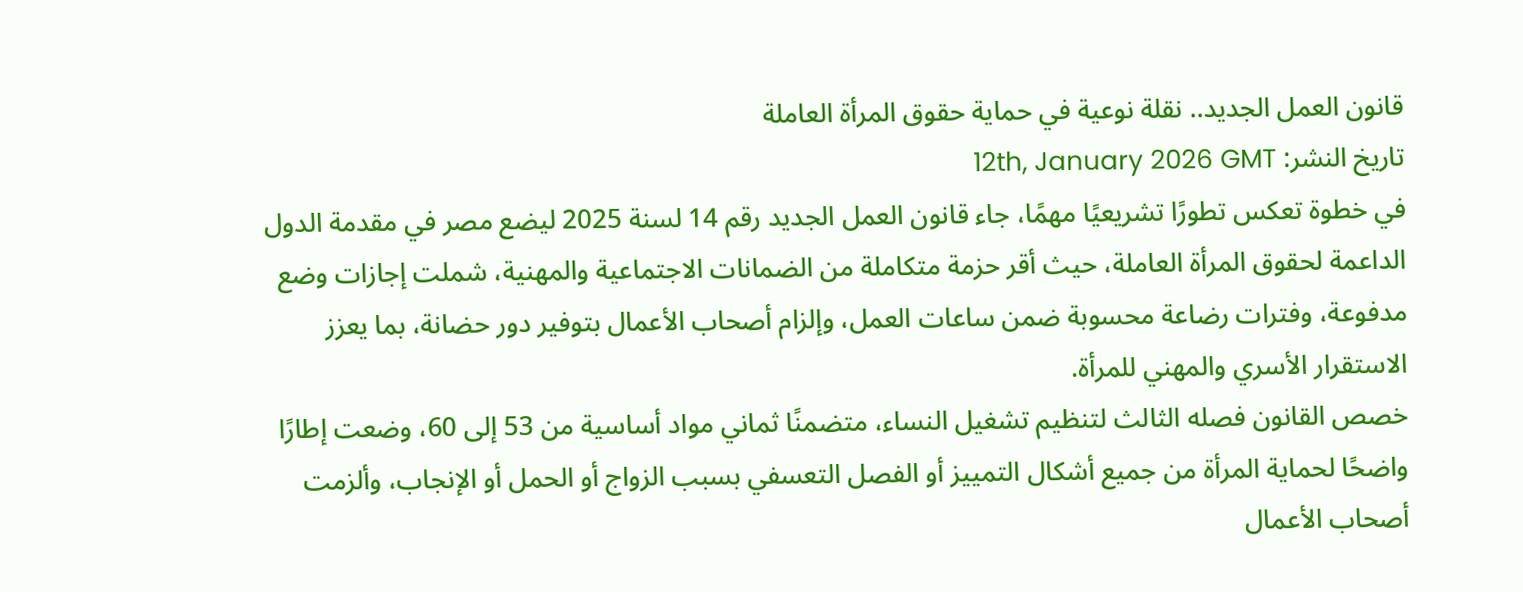قانون العمل الجديد.. نقلة نوعية في حماية حقوق المرأة العاملة
تاريخ النشر: 12th, January 2026 GMT
في خطوة تعكس تطورًا تشريعيًا مهمًا، جاء قانون العمل الجديد رقم 14 لسنة 2025 ليضع مصر في مقدمة الدول الداعمة لحقوق المرأة العاملة، حيث أقر حزمة متكاملة من الضمانات الاجتماعية والمهنية، شملت إجازات وضع مدفوعة، وفترات رضاعة محسوبة ضمن ساعات العمل، وإلزام أصحاب الأعمال بتوفير دور حضانة، بما يعزز الاستقرار الأسري والمهني للمرأة.
خصص القانون فصله الثالث لتنظيم تشغيل النساء، متضمنًا ثماني مواد أساسية من 53 إلى 60، وضعت إطارًا واضحًا لحماية المرأة من جميع أشكال التمييز أو الفصل التعسفي بسبب الزواج أو الحمل أو الإنجاب، وألزمت أصحاب الأعمال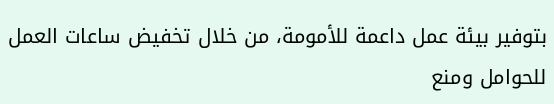بتوفير بيئة عمل داعمة للأمومة، من خلال تخفيض ساعات العمل للحوامل ومنع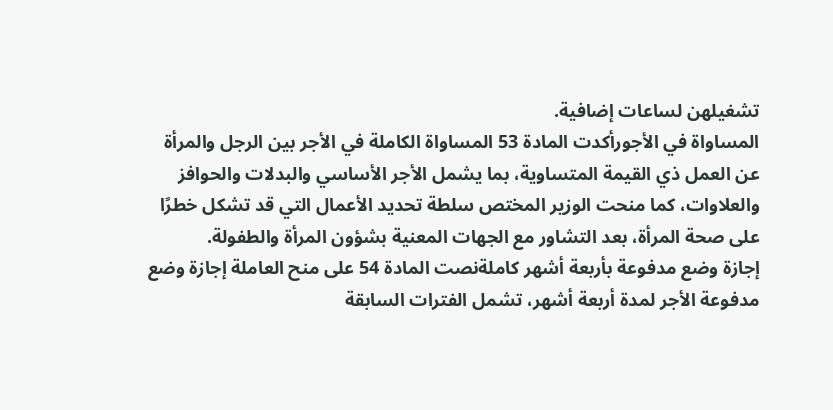تشغيلهن لساعات إضافية.
المساواة في الأجورأكدت المادة 53 المساواة الكاملة في الأجر بين الرجل والمرأة عن العمل ذي القيمة المتساوية، بما يشمل الأجر الأساسي والبدلات والحوافز والعلاوات، كما منحت الوزير المختص سلطة تحديد الأعمال التي قد تشكل خطرًا على صحة المرأة، بعد التشاور مع الجهات المعنية بشؤون المرأة والطفولة.
إجازة وضع مدفوعة بأربعة أشهر كاملةنصت المادة 54 على منح العاملة إجازة وضع مدفوعة الأجر لمدة أربعة أشهر، تشمل الفترات السابقة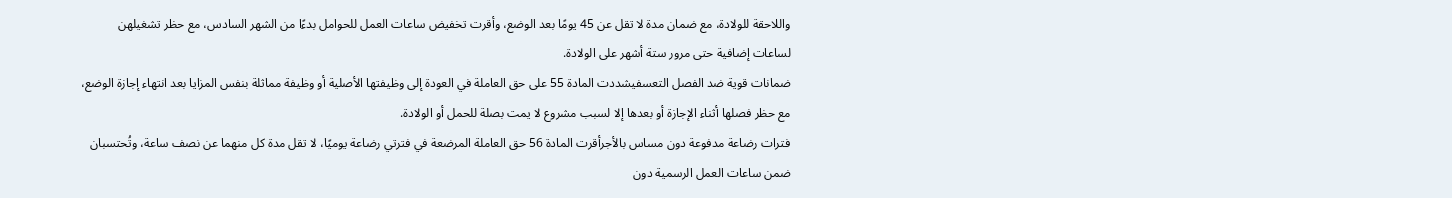واللاحقة للولادة، مع ضمان مدة لا تقل عن 45 يومًا بعد الوضع، وأقرت تخفيض ساعات العمل للحوامل بدءًا من الشهر السادس، مع حظر تشغيلهن لساعات إضافية حتى مرور ستة أشهر على الولادة.
ضمانات قوية ضد الفصل التعسفيشددت المادة 55 على حق العاملة في العودة إلى وظيفتها الأصلية أو وظيفة مماثلة بنفس المزايا بعد انتهاء إجازة الوضع، مع حظر فصلها أثناء الإجازة أو بعدها إلا لسبب مشروع لا يمت بصلة للحمل أو الولادة.
فترات رضاعة مدفوعة دون مساس بالأجرأقرت المادة 56 حق العاملة المرضعة في فترتي رضاعة يوميًا، لا تقل مدة كل منهما عن نصف ساعة، وتُحتسبان ضمن ساعات العمل الرسمية دون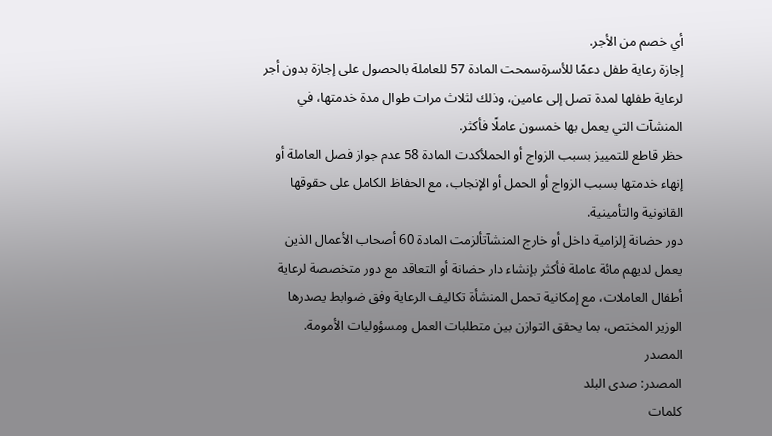أي خصم من الأجر.
إجازة رعاية طفل دعمًا للأسرةسمحت المادة 57 للعاملة بالحصول على إجازة بدون أجر لرعاية طفلها لمدة تصل إلى عامين، وذلك لثلاث مرات طوال مدة خدمتها، في المنشآت التي يعمل بها خمسون عاملًا فأكثر.
حظر قاطع للتمييز بسبب الزواج أو الحملأكدت المادة 58 عدم جواز فصل العاملة أو إنهاء خدمتها بسبب الزواج أو الحمل أو الإنجاب، مع الحفاظ الكامل على حقوقها القانونية والتأمينية.
دور حضانة إلزامية داخل أو خارج المنشآتألزمت المادة 60 أصحاب الأعمال الذين يعمل لديهم مائة عاملة فأكثر بإنشاء دار حضانة أو التعاقد مع دور متخصصة لرعاية أطفال العاملات، مع إمكانية تحمل المنشأة تكاليف الرعاية وفق ضوابط يصدرها الوزير المختص، بما يحقق التوازن بين متطلبات العمل ومسؤوليات الأمومة.
المصدر
المصدر: صدى البلد
كلمات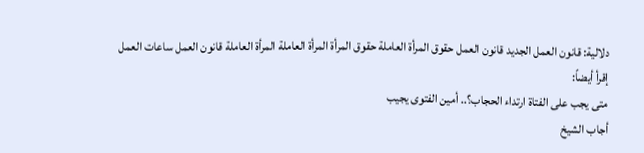دلالية: قانون العمل الجديد قانون العمل حقوق المرأة العاملة حقوق المرأة المرأة العاملة المرأة العاملة قانون العمل ساعات العمل
إقرأ أيضاً:
متى يجب على الفتاة ارتداء الحجاب؟.. أمين الفتوى يجيب
أجاب الشيخ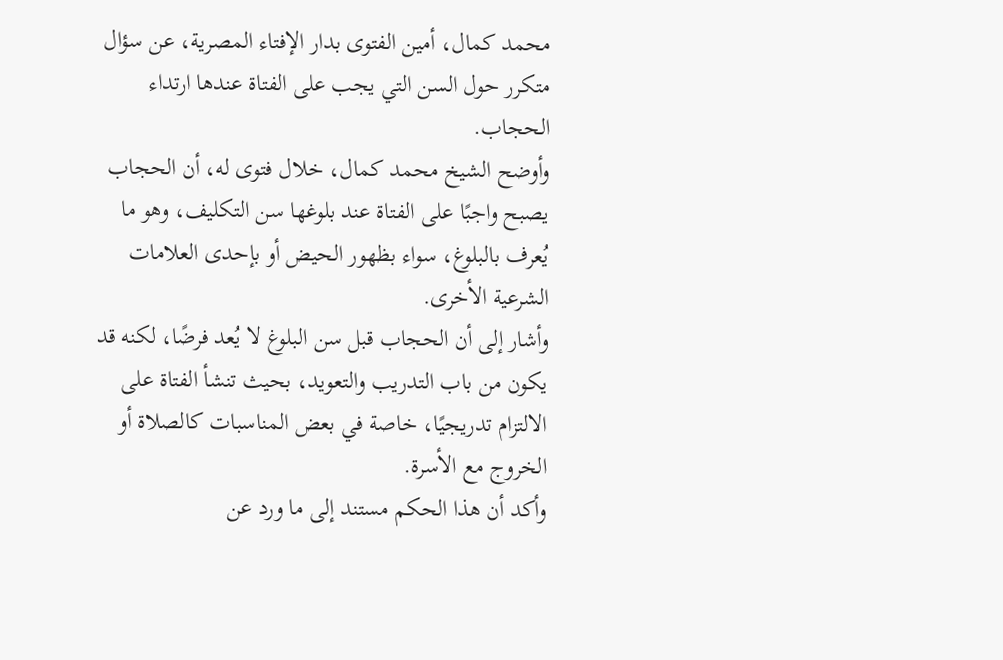محمد كمال، أمين الفتوى بدار الإفتاء المصرية، عن سؤال متكرر حول السن التي يجب على الفتاة عندها ارتداء الحجاب.
وأوضح الشيخ محمد كمال، خلال فتوى له، أن الحجاب يصبح واجبًا على الفتاة عند بلوغها سن التكليف، وهو ما يُعرف بالبلوغ، سواء بظهور الحيض أو بإحدى العلامات الشرعية الأخرى.
وأشار إلى أن الحجاب قبل سن البلوغ لا يُعد فرضًا، لكنه قد يكون من باب التدريب والتعويد، بحيث تنشأ الفتاة على الالتزام تدريجيًا، خاصة في بعض المناسبات كالصلاة أو الخروج مع الأسرة.
وأكد أن هذا الحكم مستند إلى ما ورد عن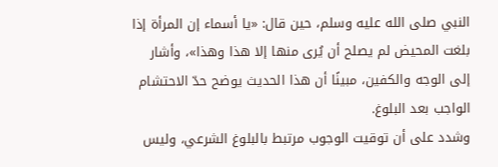النبي صلى الله عليه وسلم، حين قال: «يا أسماء إن المرأة إذا بلغت المحيض لم يصلح أن يُرى منها إلا هذا وهذا»، وأشار إلى الوجه والكفين، مبينًا أن هذا الحديث يوضح حدّ الاحتشام الواجب بعد البلوغ.
وشدد على أن توقيت الوجوب مرتبط بالبلوغ الشرعي، وليس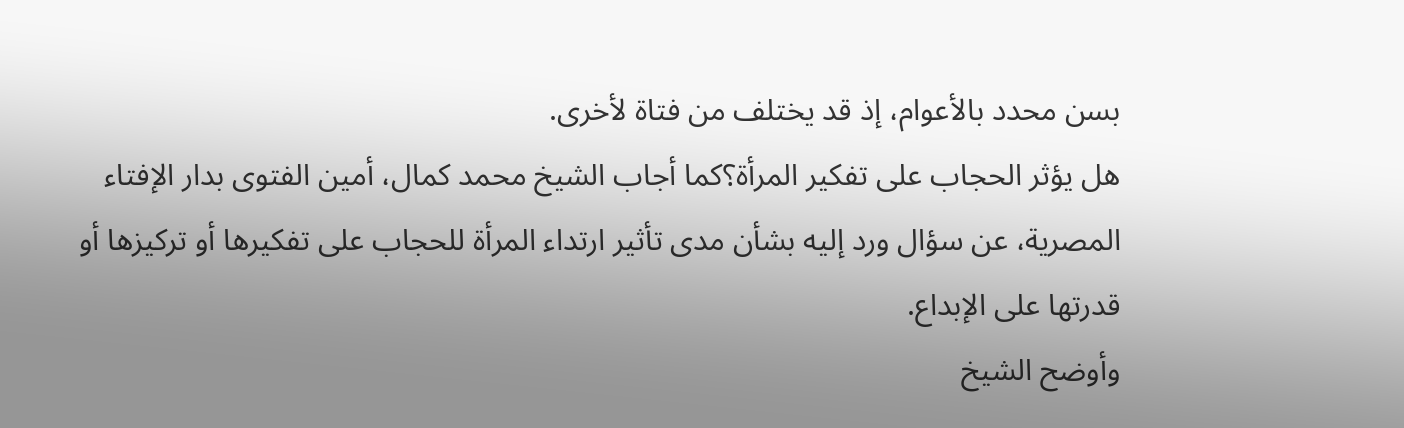بسن محدد بالأعوام، إذ قد يختلف من فتاة لأخرى.
هل يؤثر الحجاب على تفكير المرأة؟كما أجاب الشيخ محمد كمال، أمين الفتوى بدار الإفتاء المصرية، عن سؤال ورد إليه بشأن مدى تأثير ارتداء المرأة للحجاب على تفكيرها أو تركيزها أو قدرتها على الإبداع.
وأوضح الشيخ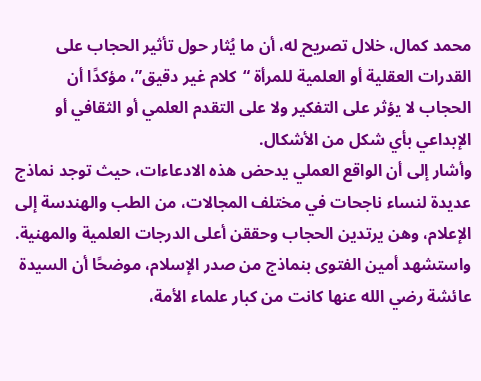محمد كمال، خلال تصريح له، أن ما يُثار حول تأثير الحجاب على القدرات العقلية أو العلمية للمرأة “كلام غير دقيق”، مؤكدًا أن الحجاب لا يؤثر على التفكير ولا على التقدم العلمي أو الثقافي أو الإبداعي بأي شكل من الأشكال.
وأشار إلى أن الواقع العملي يدحض هذه الادعاءات، حيث توجد نماذج عديدة لنساء ناجحات في مختلف المجالات، من الطب والهندسة إلى الإعلام، وهن يرتدين الحجاب وحققن أعلى الدرجات العلمية والمهنية.
واستشهد أمين الفتوى بنماذج من صدر الإسلام، موضحًا أن السيدة عائشة رضي الله عنها كانت من كبار علماء الأمة،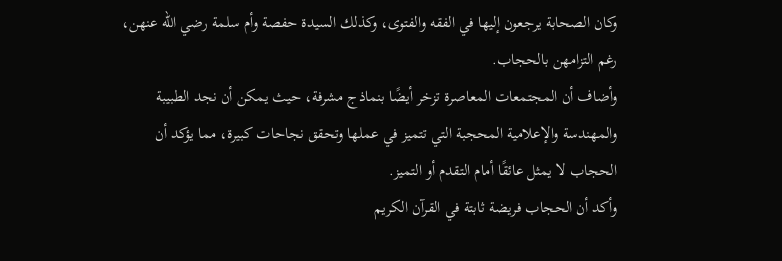وكان الصحابة يرجعون إليها في الفقه والفتوى، وكذلك السيدة حفصة وأم سلمة رضي الله عنهن، رغم التزامهن بالحجاب.
وأضاف أن المجتمعات المعاصرة تزخر أيضًا بنماذج مشرفة، حيث يمكن أن نجد الطبيبة والمهندسة والإعلامية المحجبة التي تتميز في عملها وتحقق نجاحات كبيرة، مما يؤكد أن الحجاب لا يمثل عائقًا أمام التقدم أو التميز.
وأكد أن الحجاب فريضة ثابتة في القرآن الكريم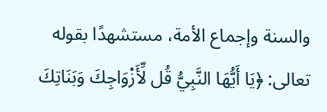والسنة وإجماع الأمة، مستشهدًا بقوله تعالى: ﴿يَا أَيُّهَا النَّبِيُّ قُل لِّأَزْوَاجِكَ وَبَنَاتِكَ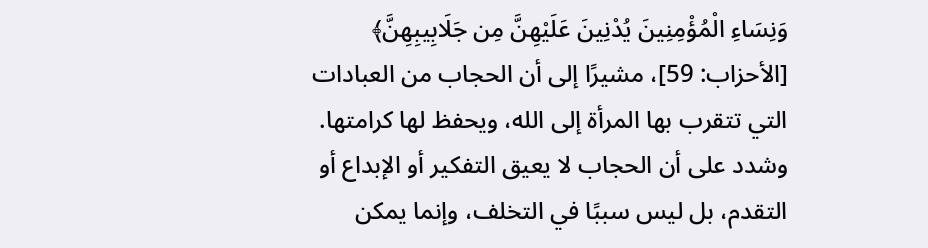وَنِسَاءِ الْمُؤْمِنِينَ يُدْنِينَ عَلَيْهِنَّ مِن جَلَابِيبِهِنَّ﴾ [الأحزاب: 59]، مشيرًا إلى أن الحجاب من العبادات التي تتقرب بها المرأة إلى الله، ويحفظ لها كرامتها.
وشدد على أن الحجاب لا يعيق التفكير أو الإبداع أو التقدم، بل ليس سببًا في التخلف، وإنما يمكن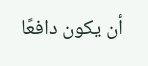أن يكون دافعًا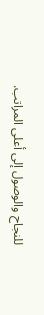للنجاح والوصول إلى أعلى المراتب.